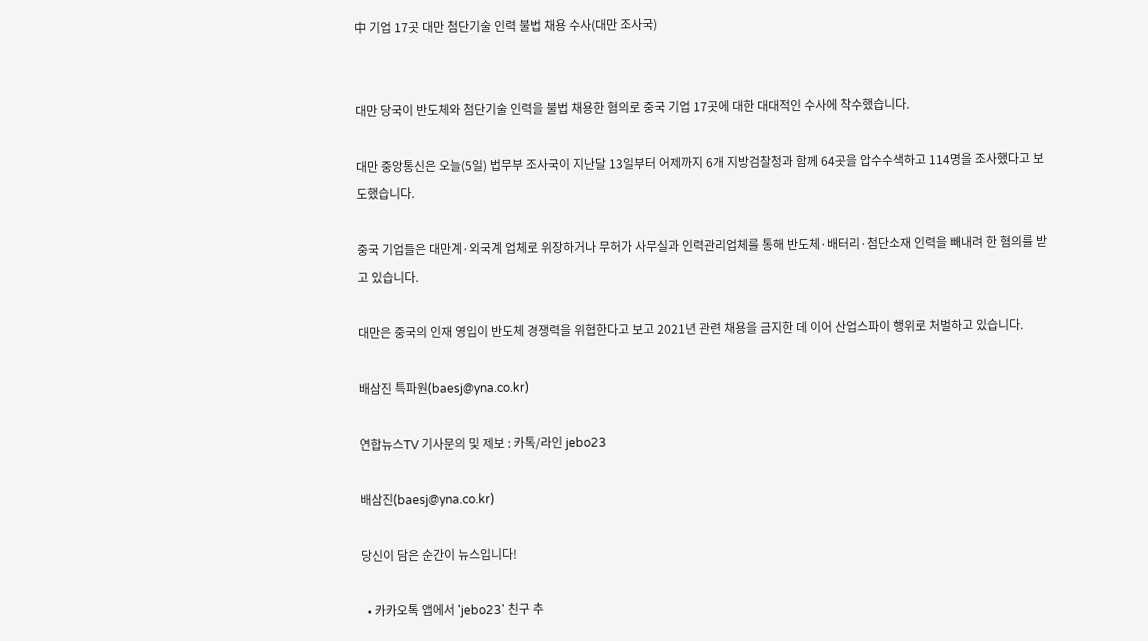中 기업 17곳 대만 첨단기술 인력 불법 채용 수사(대만 조사국)


대만 당국이 반도체와 첨단기술 인력을 불법 채용한 혐의로 중국 기업 17곳에 대한 대대적인 수사에 착수했습니다.

대만 중앙통신은 오늘(5일) 법무부 조사국이 지난달 13일부터 어제까지 6개 지방검찰청과 함께 64곳을 압수수색하고 114명을 조사했다고 보도했습니다.

중국 기업들은 대만계·외국계 업체로 위장하거나 무허가 사무실과 인력관리업체를 통해 반도체·배터리·첨단소재 인력을 빼내려 한 혐의를 받고 있습니다.

대만은 중국의 인재 영입이 반도체 경쟁력을 위협한다고 보고 2021년 관련 채용을 금지한 데 이어 산업스파이 행위로 처벌하고 있습니다.

배삼진 특파원(baesj@yna.co.kr)

연합뉴스TV 기사문의 및 제보 : 카톡/라인 jebo23

배삼진(baesj@yna.co.kr)

당신이 담은 순간이 뉴스입니다!

  • 카카오톡 앱에서 'jebo23' 친구 추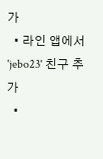가
  • 라인 앱에서 'jebo23' 친구 추가
  •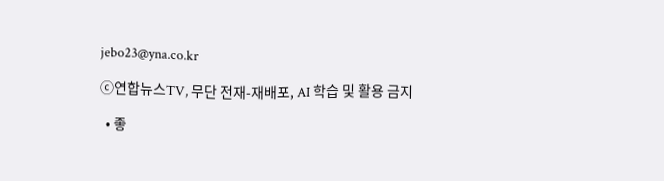jebo23@yna.co.kr

ⓒ연합뉴스TV, 무단 전재-재배포, AI 학습 및 활용 금지

  • 좋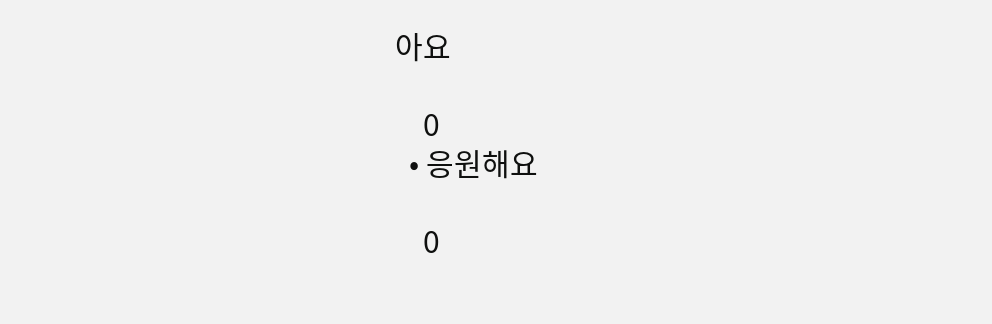아요

    0
  • 응원해요

    0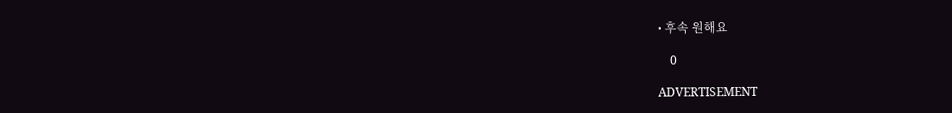• 후속 원해요

    0

ADVERTISEMENT